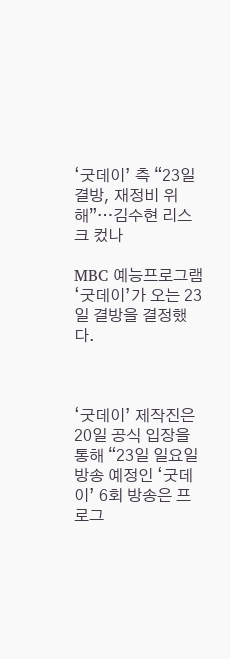‘굿데이’ 측 “23일 결방, 재정비 위해”…김수현 리스크 컸나

MBC 예능프로그램 ‘굿데이’가 오는 23일 결방을 결정했다.



‘굿데이’ 제작진은 20일 공식 입장을 통해 “23일 일요일 방송 예정인 ‘굿데이’ 6회 방송은 프로그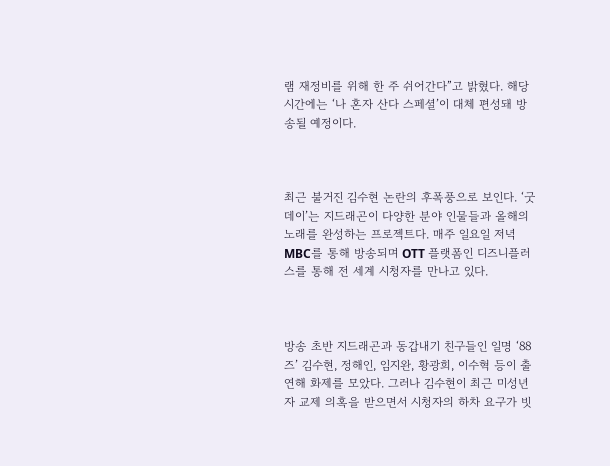램 재정비를 위해 한 주 쉬어간다”고 밝혔다. 해당 시간에는 ‘나 혼자 산다 스페셜’이 대체 편성돼 방송될 예정이다.



최근 불거진 김수현 논란의 후폭풍으로 보인다. ‘굿데이’는 지드래곤이 다양한 분야 인물들과 올해의 노래를 완성하는 프로젝트다. 매주 일요일 저녁 MBC를 통해 방송되며 OTT 플랫폼인 디즈니플러스를 통해 전 세계 시청자를 만나고 있다.



방송 초반 지드래곤과 동갑내기 친구들인 일명 ‘88즈’ 김수현, 정해인, 임지완, 황광희, 이수혁 등이 출연해 화제를 모았다. 그러나 김수현이 최근 미성년자 교제 의혹을 받으면서 시청자의 하차 요구가 빗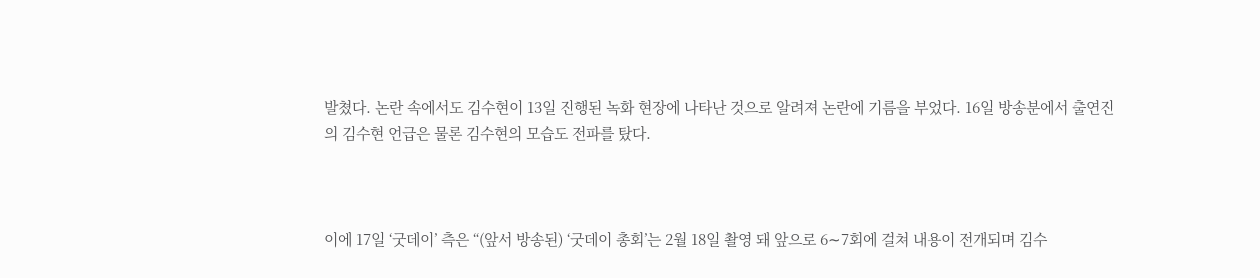발쳤다. 논란 속에서도 김수현이 13일 진행된 녹화 현장에 나타난 것으로 알려져 논란에 기름을 부었다. 16일 방송분에서 출연진의 김수현 언급은 물론 김수현의 모습도 전파를 탔다.



이에 17일 ‘굿데이’ 측은 “(앞서 방송된) ‘굿데이 총회’는 2월 18일 촬영 돼 앞으로 6∼7회에 걸쳐 내용이 전개되며 김수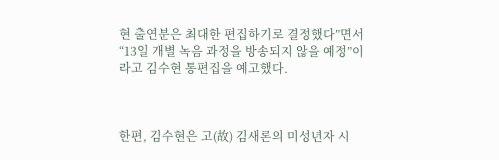현 출연분은 최대한 편집하기로 결정했다”면서 “13일 개별 녹음 과정을 방송되지 않을 예정”이라고 김수현 통편집을 예고했다.



한편, 김수현은 고(故) 김새론의 미성년자 시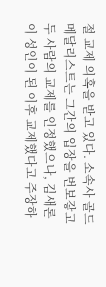절 교제 의혹을 받고 있다. 소속사 골드메달리스트는 그간의 입장을 번보갛고 두 사람의 교제를 인정했으나, 김새론이 성인이 된 이후 교제했다고 주장하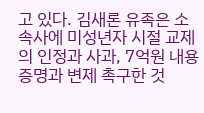고 있다. 김새론 유족은 소속사에 미성년자 시절 교제의 인정과 사과, 7억원 내용증명과 변제 촉구한 것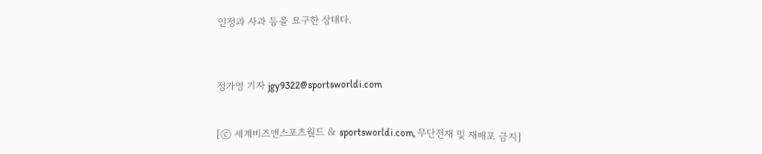인정과 사과 등을 요구한 상태다.



정가영 기자 jgy9322@sportsworldi.com


[ⓒ 세계비즈앤스포츠월드 & sportsworldi.com, 무단전재 및 재배포 금지]